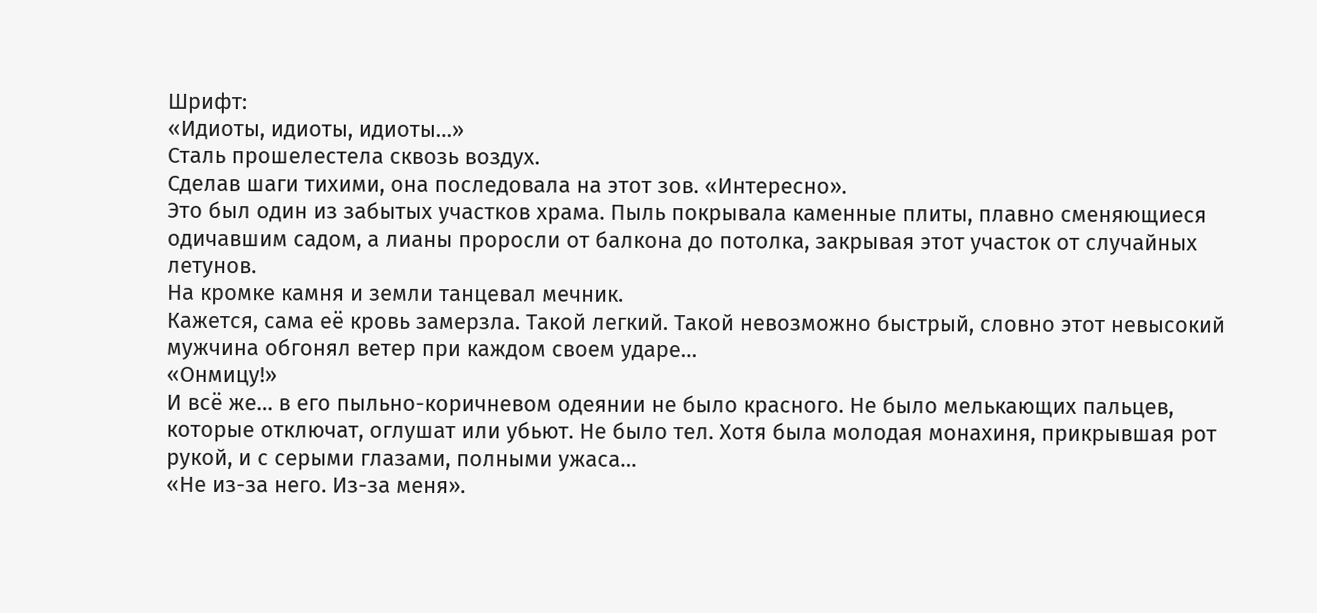Шрифт:
«Идиоты, идиоты, идиоты…»
Сталь прошелестела сквозь воздух.
Сделав шаги тихими, она последовала на этот зов. «Интересно».
Это был один из забытых участков храма. Пыль покрывала каменные плиты, плавно сменяющиеся одичавшим садом, а лианы проросли от балкона до потолка, закрывая этот участок от случайных летунов.
На кромке камня и земли танцевал мечник.
Кажется, сама её кровь замерзла. Такой легкий. Такой невозможно быстрый, словно этот невысокий мужчина обгонял ветер при каждом своем ударе…
«Онмицу!»
И всё же… в его пыльно-коричневом одеянии не было красного. Не было мелькающих пальцев, которые отключат, оглушат или убьют. Не было тел. Хотя была молодая монахиня, прикрывшая рот рукой, и с серыми глазами, полными ужаса…
«Не из-за него. Из-за меня».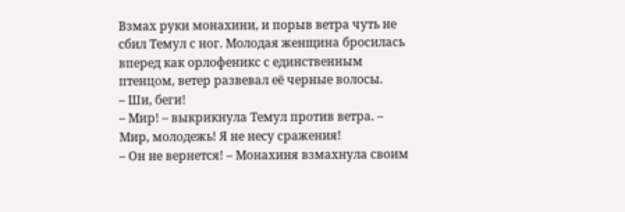Взмах руки монахини, и порыв ветра чуть не сбил Темул с ног. Молодая женщина бросилась вперед как орлофеникс с единственным птенцом, ветер развевал её черные волосы.
– Ши, беги!
– Мир! – выкрикнула Темул против ветра. – Мир, молодежь! Я не несу сражения!
– Он не вернется! – Монахиня взмахнула своим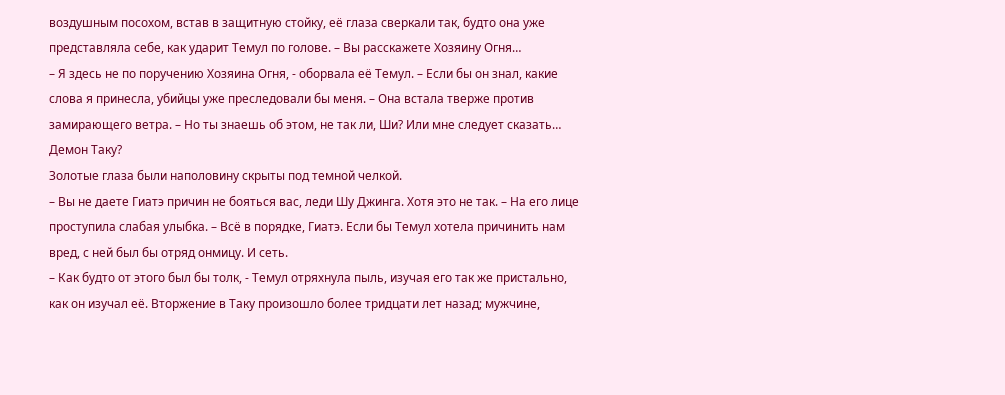воздушным посохом, встав в защитную стойку, её глаза сверкали так, будто она уже представляла себе, как ударит Темул по голове. – Вы расскажете Хозяину Огня…
– Я здесь не по поручению Хозяина Огня, - оборвала её Темул. – Если бы он знал, какие слова я принесла, убийцы уже преследовали бы меня. – Она встала тверже против замирающего ветра. – Но ты знаешь об этом, не так ли, Ши? Или мне следует сказать… Демон Таку?
Золотые глаза были наполовину скрыты под темной челкой.
– Вы не даете Гиатэ причин не бояться вас, леди Шу Джинга. Хотя это не так. – На его лице проступила слабая улыбка. – Всё в порядке, Гиатэ. Если бы Темул хотела причинить нам вред, с ней был бы отряд онмицу. И сеть.
– Как будто от этого был бы толк, - Темул отряхнула пыль, изучая его так же пристально, как он изучал её. Вторжение в Таку произошло более тридцати лет назад; мужчине,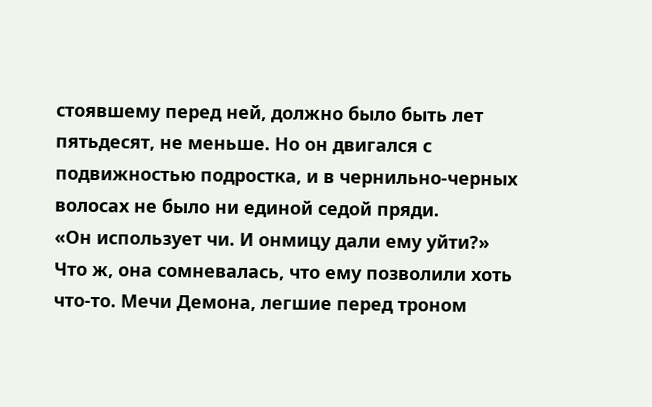стоявшему перед ней, должно было быть лет пятьдесят, не меньше. Но он двигался с подвижностью подростка, и в чернильно-черных волосах не было ни единой седой пряди.
«Он использует чи. И онмицу дали ему уйти?»
Что ж, она сомневалась, что ему позволили хоть что-то. Мечи Демона, легшие перед троном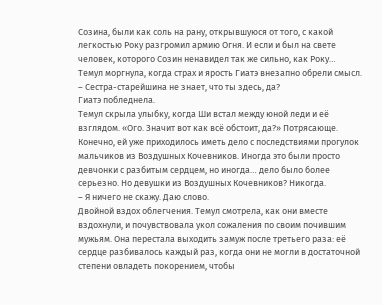Созина, были как соль на рану, открывшуюся от того, с какой легкостью Року разгромил армию Огня. И если и был на свете человек, которого Созин ненавидел так же сильно, как Року…
Темул моргнула, когда страх и ярость Гиатэ внезапно обрели смысл.
– Сестра-старейшина не знает, что ты здесь, да?
Гиатэ побледнела.
Темул скрыла улыбку, когда Ши встал между юной леди и её взглядом. «Ого. Значит вот как всё обстоит, да?» Потрясающе. Конечно, ей уже приходилось иметь дело с последствиями прогулок мальчиков из Воздушных Кочевников. Иногда это были просто девчонки с разбитым сердцем, но иногда… дело было более серьезно. Но девушки из Воздушных Кочевников? Никогда.
– Я ничего не скажу. Даю слово.
Двойной вздох облегчения. Темул смотрела, как они вместе вздохнули, и почувствовала укол сожаления по своим почившим мужьям. Она перестала выходить замуж после третьего раза: её сердце разбивалось каждый раз, когда они не могли в достаточной степени овладеть покорением, чтобы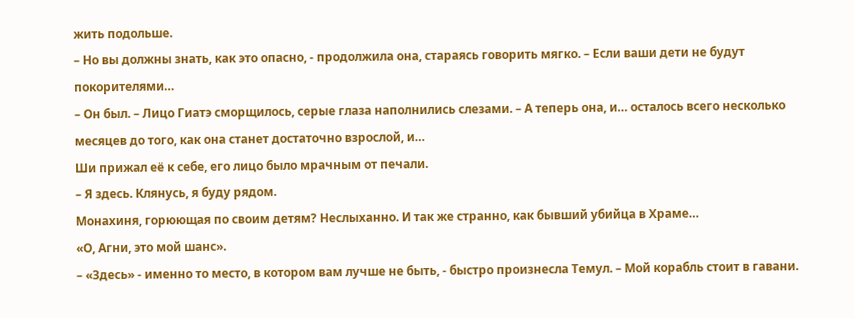жить подольше.
– Но вы должны знать, как это опасно, - продолжила она, стараясь говорить мягко. – Если ваши дети не будут покорителями…
– Он был. – Лицо Гиатэ сморщилось, серые глаза наполнились слезами. – А теперь она, и… осталось всего несколько месяцев до того, как она станет достаточно взрослой, и…
Ши прижал её к себе, его лицо было мрачным от печали.
– Я здесь. Клянусь, я буду рядом.
Монахиня, горюющая по своим детям? Неслыханно. И так же странно, как бывший убийца в Храме…
«О, Агни, это мой шанс».
– «Здесь» - именно то место, в котором вам лучше не быть, - быстро произнесла Темул. – Мой корабль стоит в гавани.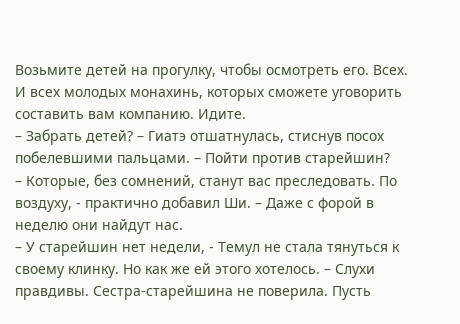Возьмите детей на прогулку, чтобы осмотреть его. Всех. И всех молодых монахинь, которых сможете уговорить составить вам компанию. Идите.
– Забрать детей? – Гиатэ отшатнулась, стиснув посох побелевшими пальцами. – Пойти против старейшин?
– Которые, без сомнений, станут вас преследовать. По воздуху, - практично добавил Ши. – Даже с форой в неделю они найдут нас.
– У старейшин нет недели, - Темул не стала тянуться к своему клинку. Но как же ей этого хотелось. – Слухи правдивы. Сестра-старейшина не поверила. Пусть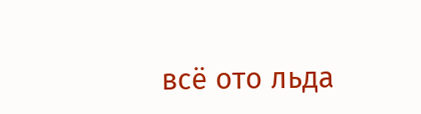всё ото льда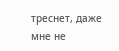треснет, даже мне не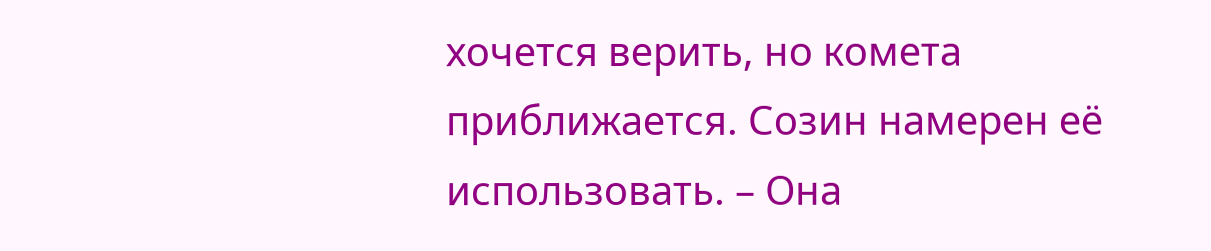хочется верить, но комета приближается. Созин намерен её использовать. – Она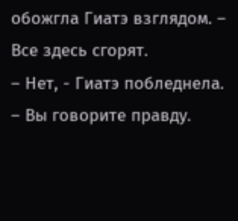обожгла Гиатэ взглядом. – Все здесь сгорят.
– Нет, - Гиатэ побледнела. – Вы говорите правду.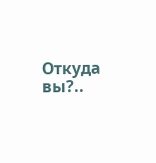Откуда вы?..